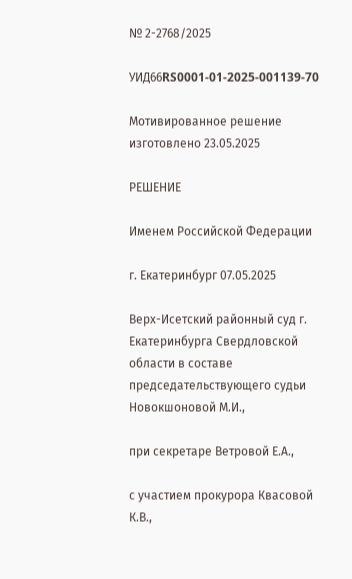№ 2-2768/2025

УИД66RS0001-01-2025-001139-70

Мотивированное решение изготовлено 23.05.2025

РЕШЕНИЕ

Именем Российской Федерации

г. Екатеринбург 07.05.2025

Верх-Исетский районный суд г. Екатеринбурга Свердловской области в составе председательствующего судьи Новокшоновой М.И.,

при секретаре Ветровой Е.А.,

с участием прокурора Квасовой К.В.,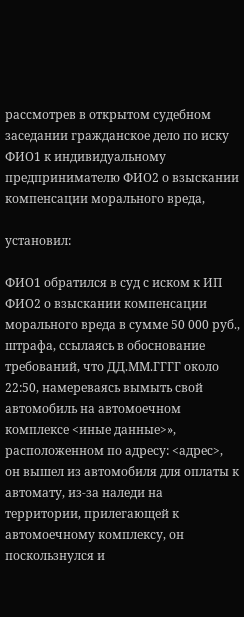рассмотрев в открытом судебном заседании гражданское дело по иску ФИО1 к индивидуальному предпринимателю ФИО2 о взыскании компенсации морального вреда,

установил:

ФИО1 обратился в суд с иском к ИП ФИО2 о взыскании компенсации морального вреда в сумме 50 000 руб., штрафа, ссылаясь в обоснование требований, что ДД.ММ.ГГГГ около 22:50, намереваясь вымыть свой автомобиль на автомоечном комплексе <иные данные>», расположенном по адресу: <адрес>, он вышел из автомобиля для оплаты к автомату, из-за наледи на территории, прилегающей к автомоечному комплексу, он поскользнулся и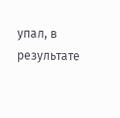упал, в результате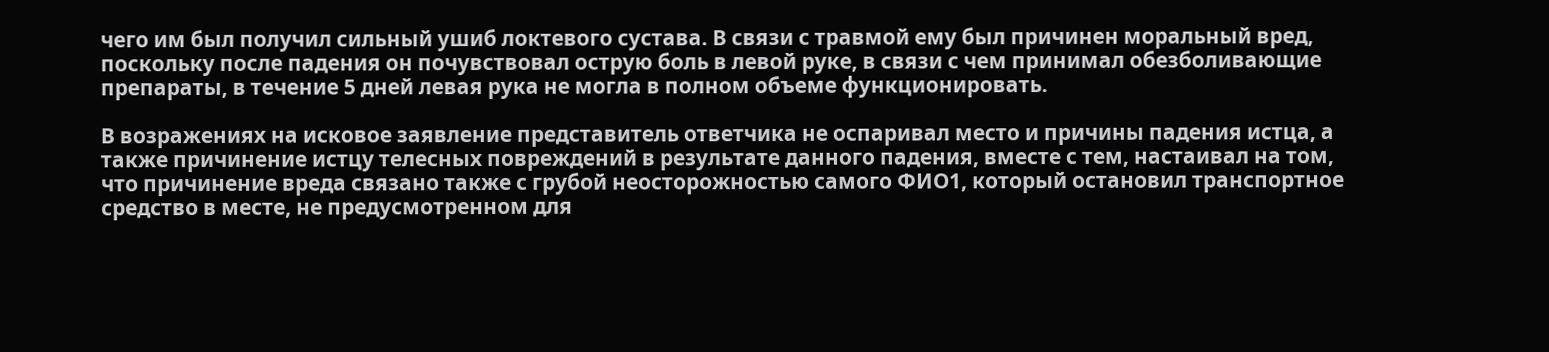чего им был получил сильный ушиб локтевого сустава. В связи с травмой ему был причинен моральный вред, поскольку после падения он почувствовал острую боль в левой руке, в связи с чем принимал обезболивающие препараты, в течение 5 дней левая рука не могла в полном объеме функционировать.

В возражениях на исковое заявление представитель ответчика не оспаривал место и причины падения истца, а также причинение истцу телесных повреждений в результате данного падения, вместе с тем, настаивал на том, что причинение вреда связано также с грубой неосторожностью самого ФИО1, который остановил транспортное средство в месте, не предусмотренном для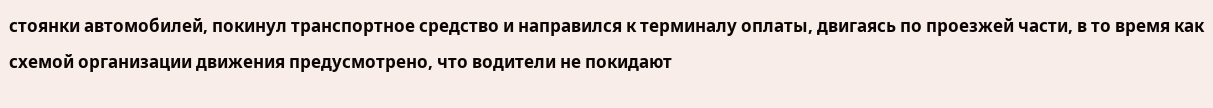стоянки автомобилей, покинул транспортное средство и направился к терминалу оплаты, двигаясь по проезжей части, в то время как схемой организации движения предусмотрено, что водители не покидают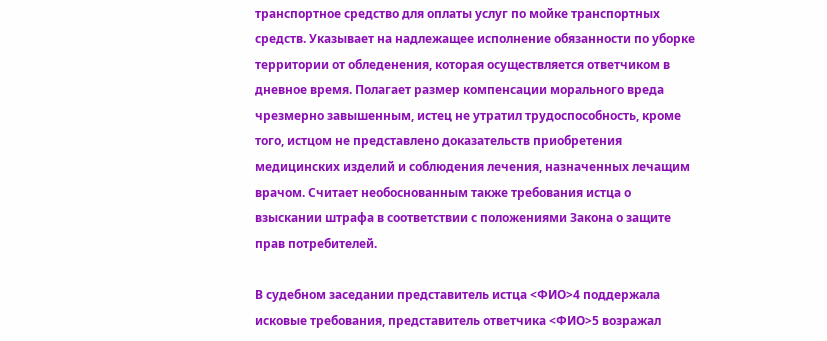транспортное средство для оплаты услуг по мойке транспортных средств. Указывает на надлежащее исполнение обязанности по уборке территории от обледенения, которая осуществляется ответчиком в дневное время. Полагает размер компенсации морального вреда чрезмерно завышенным, истец не утратил трудоспособность, кроме того, истцом не представлено доказательств приобретения медицинских изделий и соблюдения лечения, назначенных лечащим врачом. Считает необоснованным также требования истца о взыскании штрафа в соответствии с положениями Закона о защите прав потребителей.

В судебном заседании представитель истца <ФИО>4 поддержала исковые требования, представитель ответчика <ФИО>5 возражал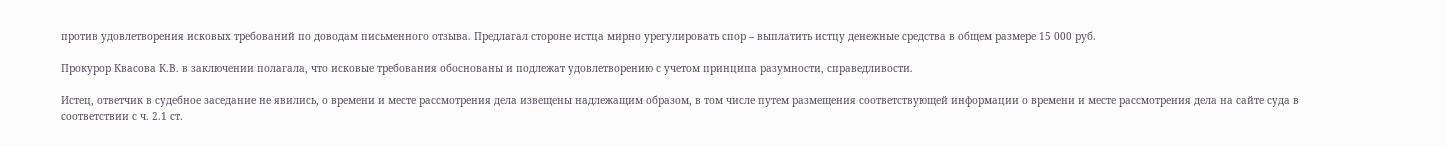против удовлетворения исковых требований по доводам письменного отзыва. Предлагал стороне истца мирно урегулировать спор – выплатить истцу денежные средства в общем размере 15 000 руб.

Прокурор Квасова К.В. в заключении полагала, что исковые требования обоснованы и подлежат удовлетворению с учетом принципа разумности, справедливости.

Истец, ответчик в судебное заседание не явились, о времени и месте рассмотрения дела извещены надлежащим образом, в том числе путем размещения соответствующей информации о времени и месте рассмотрения дела на сайте суда в соответствии с ч. 2.1 ст.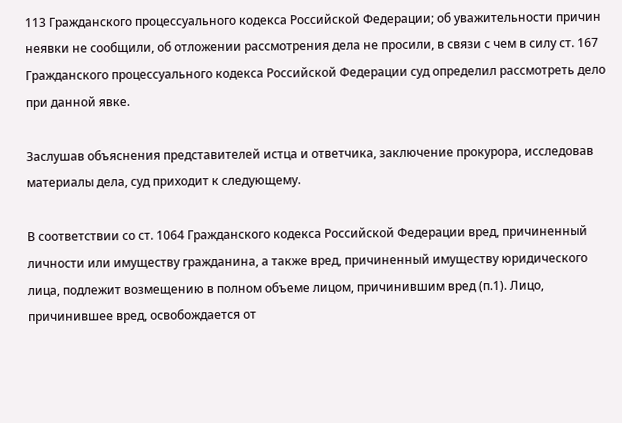113 Гражданского процессуального кодекса Российской Федерации; об уважительности причин неявки не сообщили, об отложении рассмотрения дела не просили, в связи с чем в силу ст. 167 Гражданского процессуального кодекса Российской Федерации суд определил рассмотреть дело при данной явке.

Заслушав объяснения представителей истца и ответчика, заключение прокурора, исследовав материалы дела, суд приходит к следующему.

В соответствии со ст. 1064 Гражданского кодекса Российской Федерации вред, причиненный личности или имуществу гражданина, а также вред, причиненный имуществу юридического лица, подлежит возмещению в полном объеме лицом, причинившим вред (п.1). Лицо, причинившее вред, освобождается от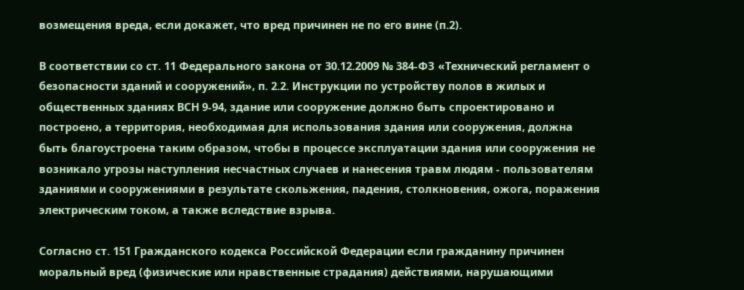возмещения вреда, если докажет, что вред причинен не по его вине (п.2).

В соответствии со ст. 11 Федерального закона от 30.12.2009 № 384-ФЗ «Технический регламент о безопасности зданий и сооружений», п. 2.2. Инструкции по устройству полов в жилых и общественных зданиях ВСН 9-94, здание или сооружение должно быть спроектировано и построено, а территория, необходимая для использования здания или сооружения, должна быть благоустроена таким образом, чтобы в процессе эксплуатации здания или сооружения не возникало угрозы наступления несчастных случаев и нанесения травм людям - пользователям зданиями и сооружениями в результате скольжения, падения, столкновения, ожога, поражения электрическим током, а также вследствие взрыва.

Согласно ст. 151 Гражданского кодекса Российской Федерации если гражданину причинен моральный вред (физические или нравственные страдания) действиями, нарушающими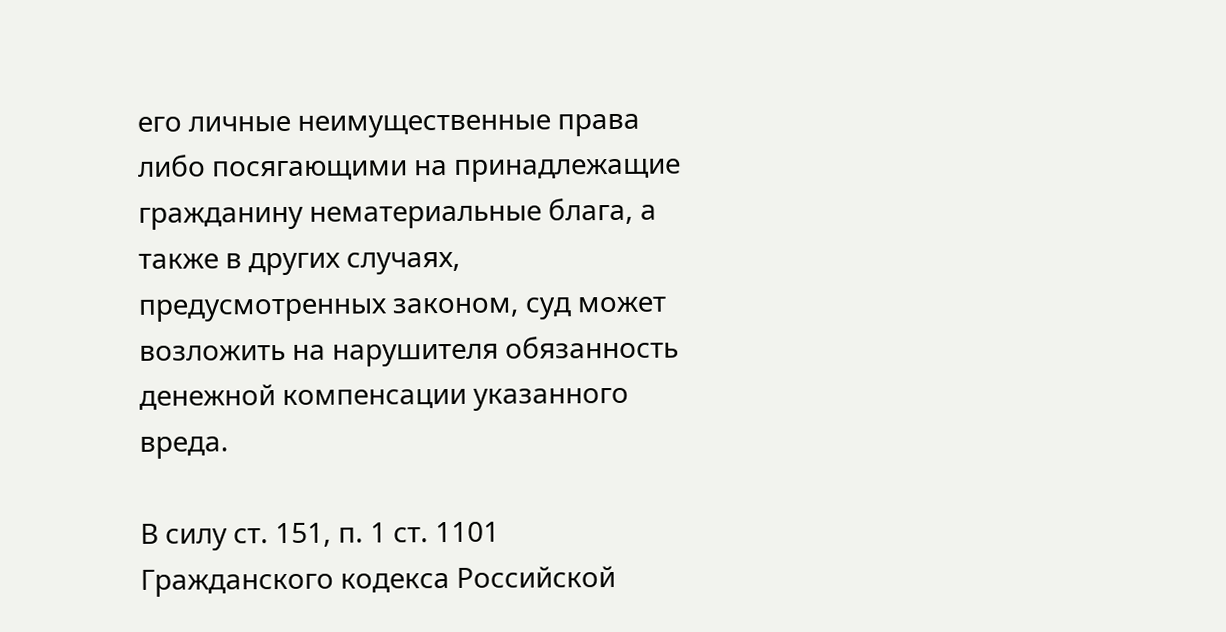его личные неимущественные права либо посягающими на принадлежащие гражданину нематериальные блага, а также в других случаях, предусмотренных законом, суд может возложить на нарушителя обязанность денежной компенсации указанного вреда.

В силу ст. 151, п. 1 ст. 1101 Гражданского кодекса Российской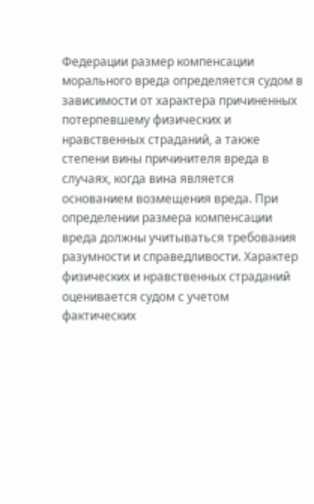Федерации размер компенсации морального вреда определяется судом в зависимости от характера причиненных потерпевшему физических и нравственных страданий, а также степени вины причинителя вреда в случаях, когда вина является основанием возмещения вреда. При определении размера компенсации вреда должны учитываться требования разумности и справедливости. Характер физических и нравственных страданий оценивается судом с учетом фактических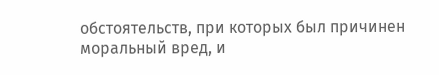обстоятельств, при которых был причинен моральный вред, и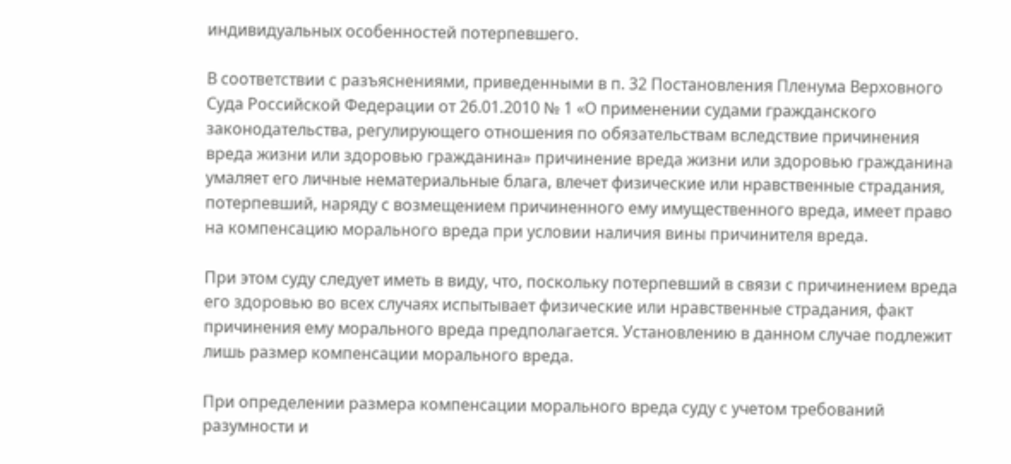индивидуальных особенностей потерпевшего.

В соответствии с разъяснениями, приведенными в п. 32 Постановления Пленума Верховного Суда Российской Федерации от 26.01.2010 № 1 «О применении судами гражданского законодательства, регулирующего отношения по обязательствам вследствие причинения вреда жизни или здоровью гражданина» причинение вреда жизни или здоровью гражданина умаляет его личные нематериальные блага, влечет физические или нравственные страдания, потерпевший, наряду с возмещением причиненного ему имущественного вреда, имеет право на компенсацию морального вреда при условии наличия вины причинителя вреда.

При этом суду следует иметь в виду, что, поскольку потерпевший в связи с причинением вреда его здоровью во всех случаях испытывает физические или нравственные страдания, факт причинения ему морального вреда предполагается. Установлению в данном случае подлежит лишь размер компенсации морального вреда.

При определении размера компенсации морального вреда суду с учетом требований разумности и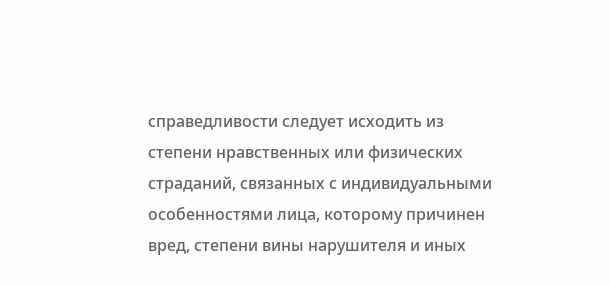справедливости следует исходить из степени нравственных или физических страданий, связанных с индивидуальными особенностями лица, которому причинен вред, степени вины нарушителя и иных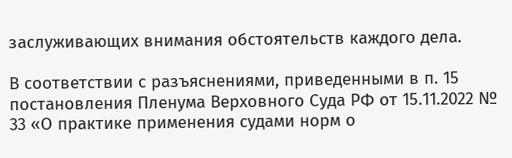заслуживающих внимания обстоятельств каждого дела.

В соответствии с разъяснениями, приведенными в п. 15 постановления Пленума Верховного Суда РФ от 15.11.2022 № 33 «О практике применения судами норм о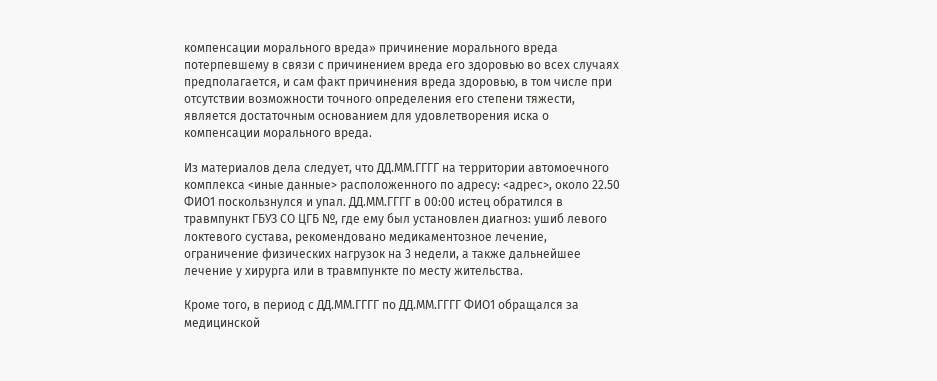компенсации морального вреда» причинение морального вреда потерпевшему в связи с причинением вреда его здоровью во всех случаях предполагается, и сам факт причинения вреда здоровью, в том числе при отсутствии возможности точного определения его степени тяжести, является достаточным основанием для удовлетворения иска о компенсации морального вреда.

Из материалов дела следует, что ДД.ММ.ГГГГ на территории автомоечного комплекса <иные данные> расположенного по адресу: <адрес>, около 22.50 ФИО1 поскользнулся и упал. ДД.ММ.ГГГГ в 00:00 истец обратился в травмпункт ГБУЗ СО ЦГБ №, где ему был установлен диагноз: ушиб левого локтевого сустава, рекомендовано медикаментозное лечение, ограничение физических нагрузок на 3 недели, а также дальнейшее лечение у хирурга или в травмпункте по месту жительства.

Кроме того, в период с ДД.ММ.ГГГГ по ДД.ММ.ГГГГ ФИО1 обращался за медицинской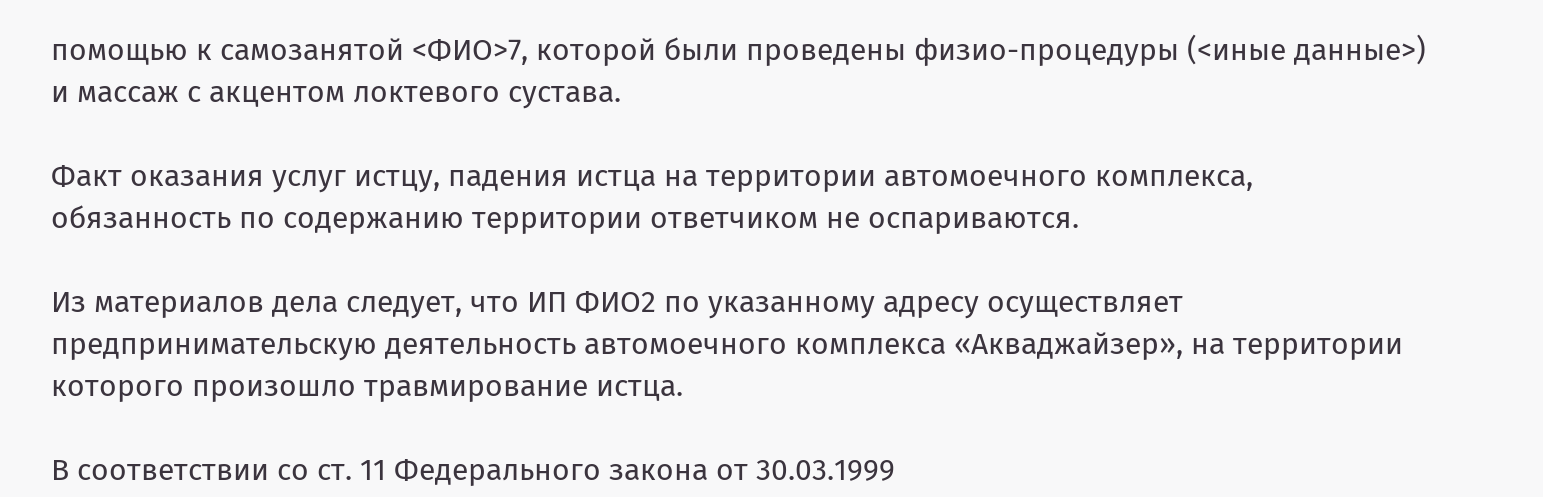помощью к самозанятой <ФИО>7, которой были проведены физио-процедуры (<иные данные>) и массаж с акцентом локтевого сустава.

Факт оказания услуг истцу, падения истца на территории автомоечного комплекса, обязанность по содержанию территории ответчиком не оспариваются.

Из материалов дела следует, что ИП ФИО2 по указанному адресу осуществляет предпринимательскую деятельность автомоечного комплекса «Акваджайзер», на территории которого произошло травмирование истца.

В соответствии со ст. 11 Федерального закона от 30.03.1999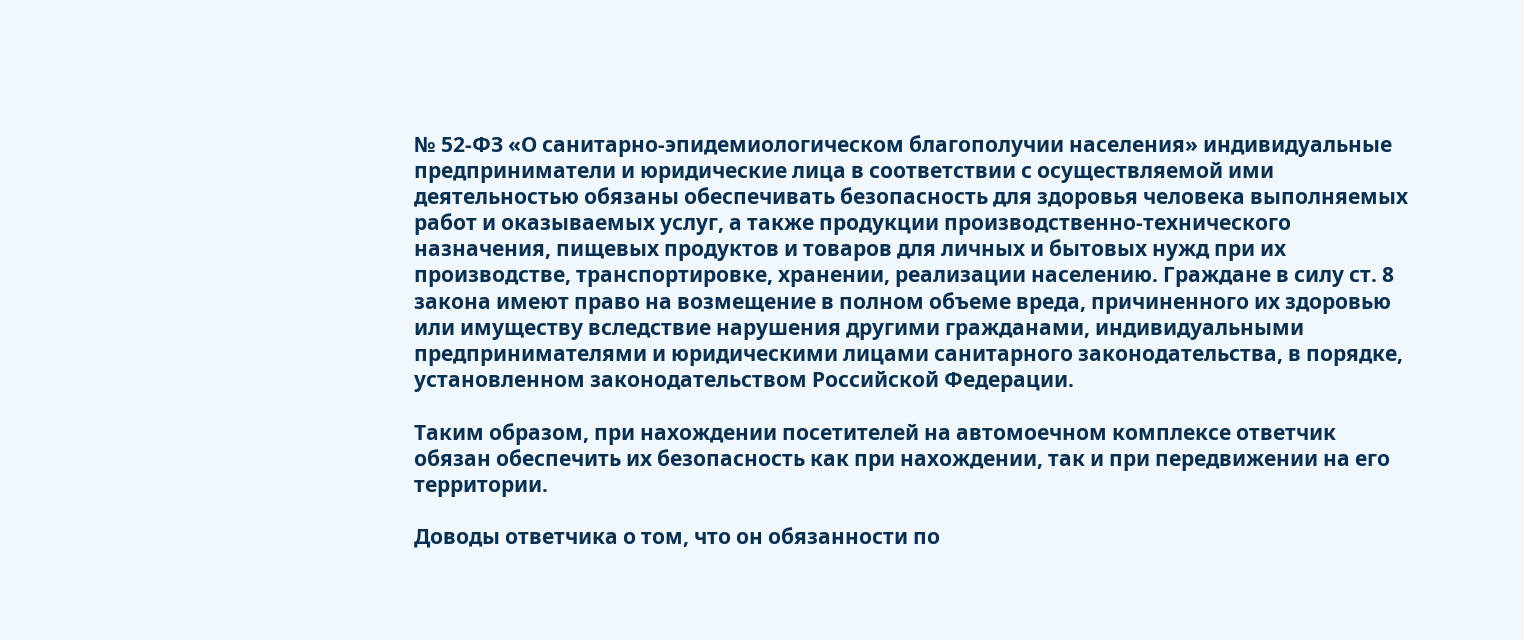№ 52-ФЗ «О санитарно-эпидемиологическом благополучии населения» индивидуальные предприниматели и юридические лица в соответствии с осуществляемой ими деятельностью обязаны обеспечивать безопасность для здоровья человека выполняемых работ и оказываемых услуг, а также продукции производственно-технического назначения, пищевых продуктов и товаров для личных и бытовых нужд при их производстве, транспортировке, хранении, реализации населению. Граждане в силу ст. 8 закона имеют право на возмещение в полном объеме вреда, причиненного их здоровью или имуществу вследствие нарушения другими гражданами, индивидуальными предпринимателями и юридическими лицами санитарного законодательства, в порядке, установленном законодательством Российской Федерации.

Таким образом, при нахождении посетителей на автомоечном комплексе ответчик обязан обеспечить их безопасность как при нахождении, так и при передвижении на его территории.

Доводы ответчика о том, что он обязанности по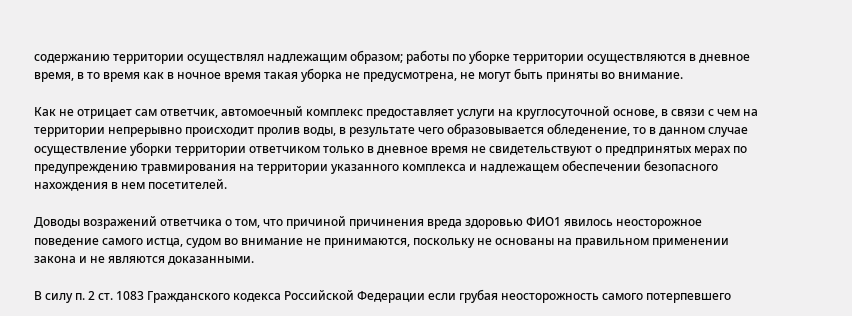содержанию территории осуществлял надлежащим образом; работы по уборке территории осуществляются в дневное время, в то время как в ночное время такая уборка не предусмотрена, не могут быть приняты во внимание.

Как не отрицает сам ответчик, автомоечный комплекс предоставляет услуги на круглосуточной основе, в связи с чем на территории непрерывно происходит пролив воды, в результате чего образовывается обледенение, то в данном случае осуществление уборки территории ответчиком только в дневное время не свидетельствуют о предпринятых мерах по предупреждению травмирования на территории указанного комплекса и надлежащем обеспечении безопасного нахождения в нем посетителей.

Доводы возражений ответчика о том, что причиной причинения вреда здоровью ФИО1 явилось неосторожное поведение самого истца, судом во внимание не принимаются, поскольку не основаны на правильном применении закона и не являются доказанными.

В силу п. 2 ст. 1083 Гражданского кодекса Российской Федерации если грубая неосторожность самого потерпевшего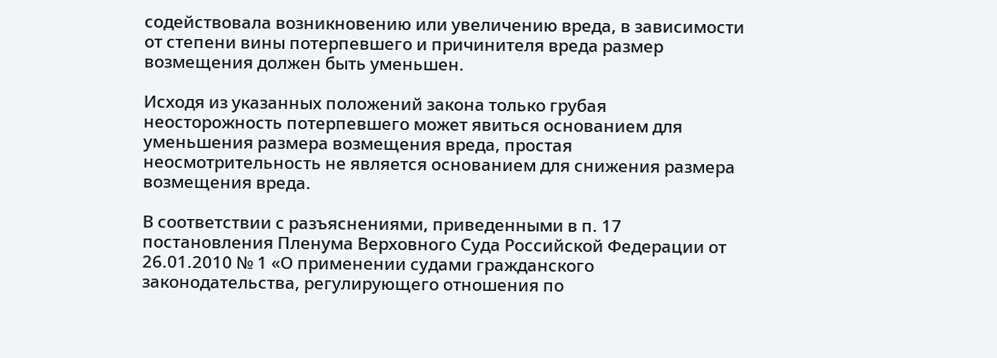содействовала возникновению или увеличению вреда, в зависимости от степени вины потерпевшего и причинителя вреда размер возмещения должен быть уменьшен.

Исходя из указанных положений закона только грубая неосторожность потерпевшего может явиться основанием для уменьшения размера возмещения вреда, простая неосмотрительность не является основанием для снижения размера возмещения вреда.

В соответствии с разъяснениями, приведенными в п. 17 постановления Пленума Верховного Суда Российской Федерации от 26.01.2010 № 1 «О применении судами гражданского законодательства, регулирующего отношения по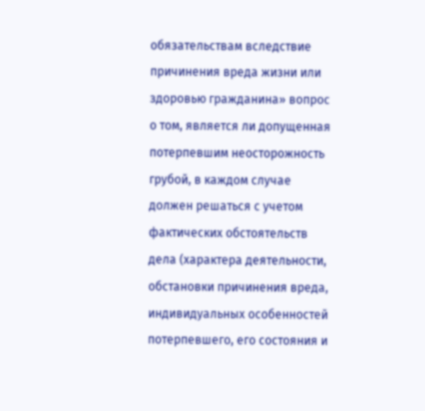обязательствам вследствие причинения вреда жизни или здоровью гражданина» вопрос о том, является ли допущенная потерпевшим неосторожность грубой, в каждом случае должен решаться с учетом фактических обстоятельств дела (характера деятельности, обстановки причинения вреда, индивидуальных особенностей потерпевшего, его состояния и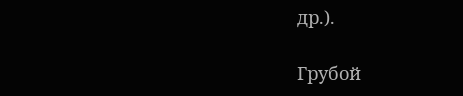др.).

Грубой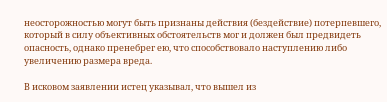неосторожностью могут быть признаны действия (бездействие) потерпевшего, который в силу объективных обстоятельств мог и должен был предвидеть опасность, однако пренебрег ею, что способствовало наступлению либо увеличению размера вреда.

В исковом заявлении истец указывал, что вышел из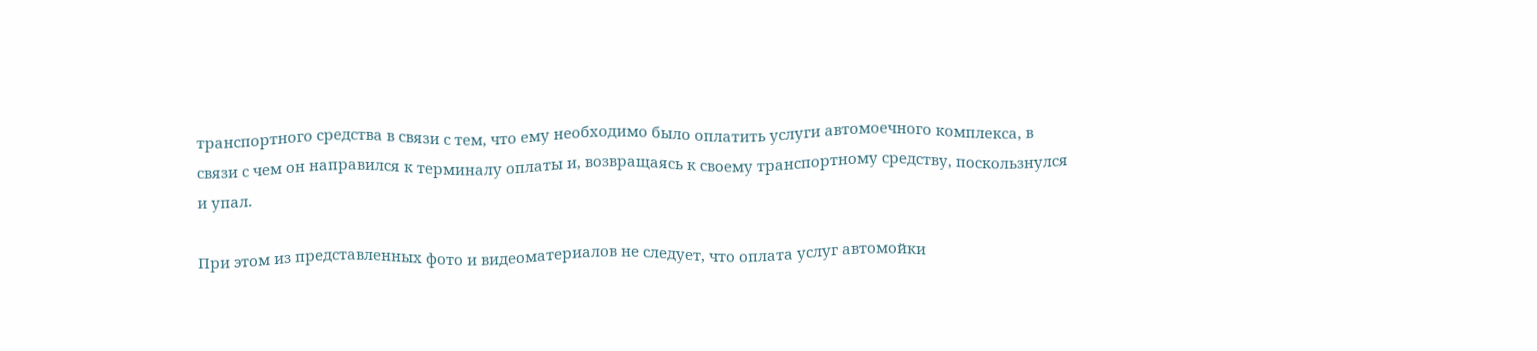транспортного средства в связи с тем, что ему необходимо было оплатить услуги автомоечного комплекса, в связи с чем он направился к терминалу оплаты и, возвращаясь к своему транспортному средству, поскользнулся и упал.

При этом из представленных фото и видеоматериалов не следует, что оплата услуг автомойки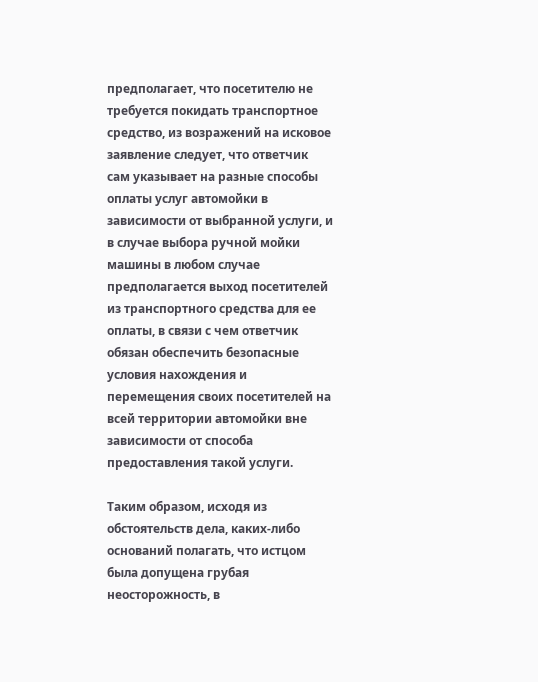предполагает, что посетителю не требуется покидать транспортное средство, из возражений на исковое заявление следует, что ответчик сам указывает на разные способы оплаты услуг автомойки в зависимости от выбранной услуги, и в случае выбора ручной мойки машины в любом случае предполагается выход посетителей из транспортного средства для ее оплаты, в связи с чем ответчик обязан обеспечить безопасные условия нахождения и перемещения своих посетителей на всей территории автомойки вне зависимости от способа предоставления такой услуги.

Таким образом, исходя из обстоятельств дела, каких-либо оснований полагать, что истцом была допущена грубая неосторожность, в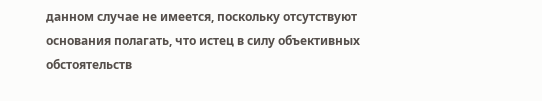данном случае не имеется, поскольку отсутствуют основания полагать, что истец в силу объективных обстоятельств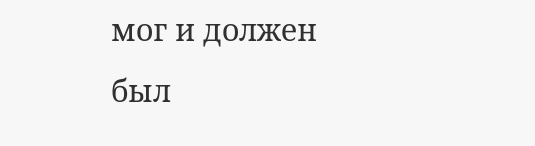мог и должен был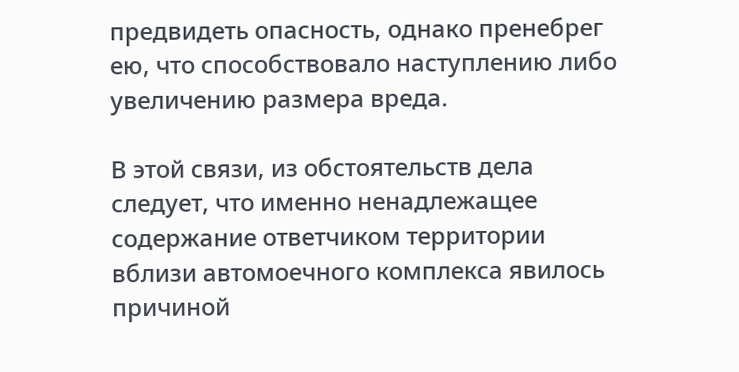предвидеть опасность, однако пренебрег ею, что способствовало наступлению либо увеличению размера вреда.

В этой связи, из обстоятельств дела следует, что именно ненадлежащее содержание ответчиком территории вблизи автомоечного комплекса явилось причиной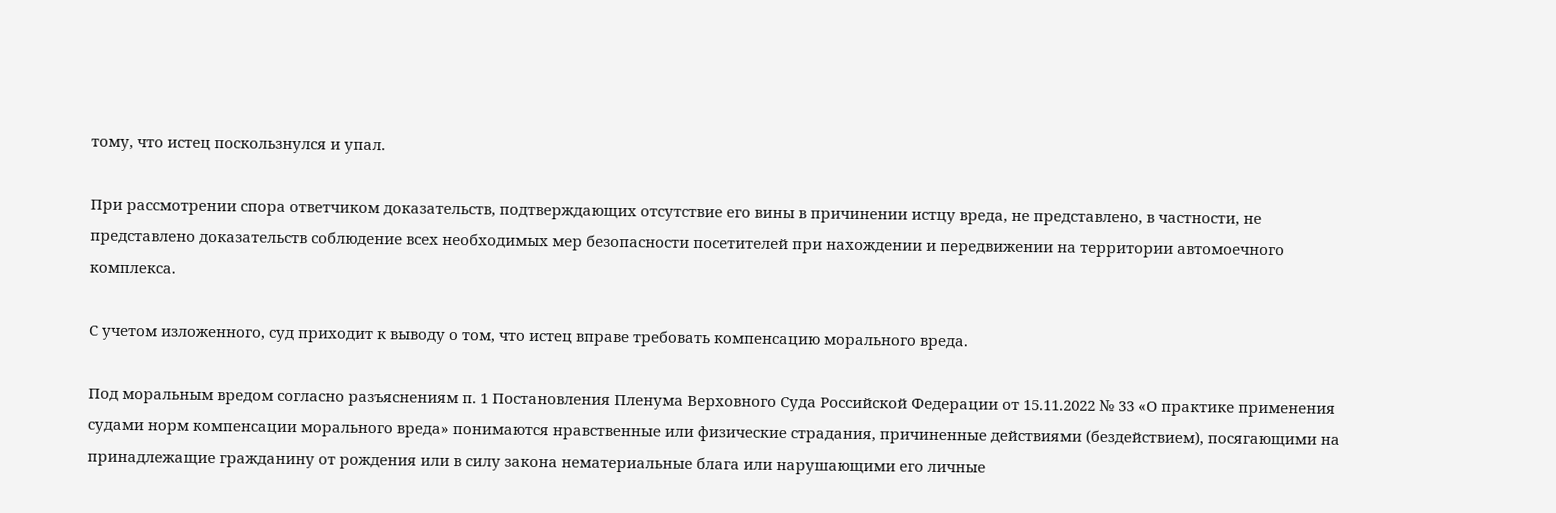тому, что истец поскользнулся и упал.

При рассмотрении спора ответчиком доказательств, подтверждающих отсутствие его вины в причинении истцу вреда, не представлено, в частности, не представлено доказательств соблюдение всех необходимых мер безопасности посетителей при нахождении и передвижении на территории автомоечного комплекса.

С учетом изложенного, суд приходит к выводу о том, что истец вправе требовать компенсацию морального вреда.

Под моральным вредом согласно разъяснениям п. 1 Постановления Пленума Верховного Суда Российской Федерации от 15.11.2022 № 33 «О практике применения судами норм компенсации морального вреда» понимаются нравственные или физические страдания, причиненные действиями (бездействием), посягающими на принадлежащие гражданину от рождения или в силу закона нематериальные блага или нарушающими его личные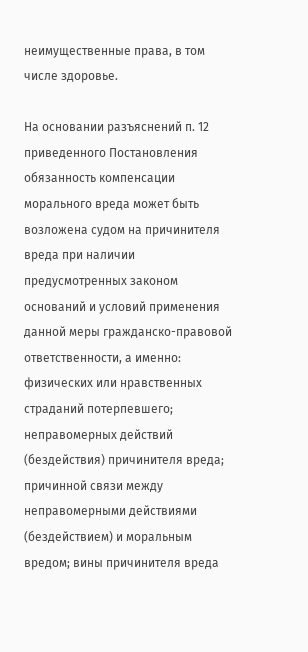неимущественные права, в том числе здоровье.

На основании разъяснений п. 12 приведенного Постановления обязанность компенсации морального вреда может быть возложена судом на причинителя вреда при наличии предусмотренных законом оснований и условий применения данной меры гражданско-правовой ответственности, а именно: физических или нравственных страданий потерпевшего; неправомерных действий (бездействия) причинителя вреда; причинной связи между неправомерными действиями (бездействием) и моральным вредом; вины причинителя вреда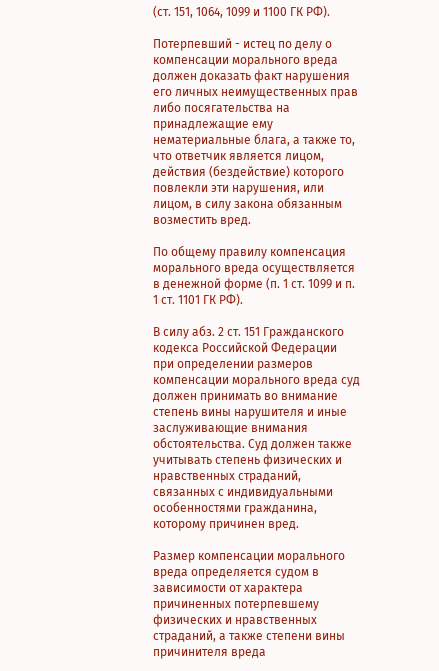(ст. 151, 1064, 1099 и 1100 ГК РФ).

Потерпевший - истец по делу о компенсации морального вреда должен доказать факт нарушения его личных неимущественных прав либо посягательства на принадлежащие ему нематериальные блага, а также то, что ответчик является лицом, действия (бездействие) которого повлекли эти нарушения, или лицом, в силу закона обязанным возместить вред.

По общему правилу компенсация морального вреда осуществляется в денежной форме (п. 1 ст. 1099 и п. 1 ст. 1101 ГК РФ).

В силу абз. 2 ст. 151 Гражданского кодекса Российской Федерации при определении размеров компенсации морального вреда суд должен принимать во внимание степень вины нарушителя и иные заслуживающие внимания обстоятельства. Суд должен также учитывать степень физических и нравственных страданий, связанных с индивидуальными особенностями гражданина, которому причинен вред.

Размер компенсации морального вреда определяется судом в зависимости от характера причиненных потерпевшему физических и нравственных страданий, а также степени вины причинителя вреда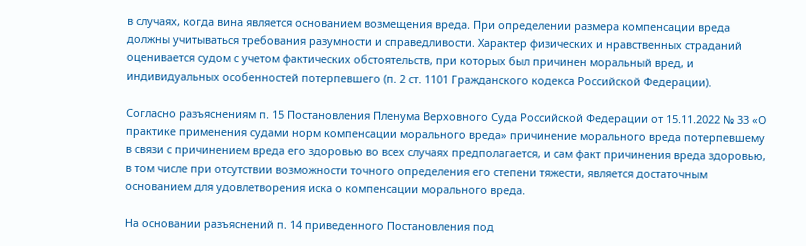в случаях, когда вина является основанием возмещения вреда. При определении размера компенсации вреда должны учитываться требования разумности и справедливости. Характер физических и нравственных страданий оценивается судом с учетом фактических обстоятельств, при которых был причинен моральный вред, и индивидуальных особенностей потерпевшего (п. 2 ст. 1101 Гражданского кодекса Российской Федерации).

Согласно разъяснениям п. 15 Постановления Пленума Верховного Суда Российской Федерации от 15.11.2022 № 33 «О практике применения судами норм компенсации морального вреда» причинение морального вреда потерпевшему в связи с причинением вреда его здоровью во всех случаях предполагается, и сам факт причинения вреда здоровью, в том числе при отсутствии возможности точного определения его степени тяжести, является достаточным основанием для удовлетворения иска о компенсации морального вреда.

На основании разъяснений п. 14 приведенного Постановления под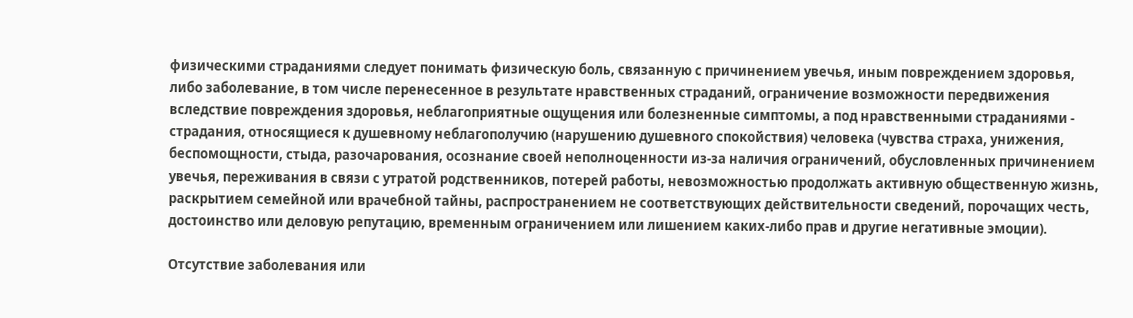физическими страданиями следует понимать физическую боль, связанную с причинением увечья, иным повреждением здоровья, либо заболевание, в том числе перенесенное в результате нравственных страданий, ограничение возможности передвижения вследствие повреждения здоровья, неблагоприятные ощущения или болезненные симптомы, а под нравственными страданиями - страдания, относящиеся к душевному неблагополучию (нарушению душевного спокойствия) человека (чувства страха, унижения, беспомощности, стыда, разочарования, осознание своей неполноценности из-за наличия ограничений, обусловленных причинением увечья, переживания в связи с утратой родственников, потерей работы, невозможностью продолжать активную общественную жизнь, раскрытием семейной или врачебной тайны, распространением не соответствующих действительности сведений, порочащих честь, достоинство или деловую репутацию, временным ограничением или лишением каких-либо прав и другие негативные эмоции).

Отсутствие заболевания или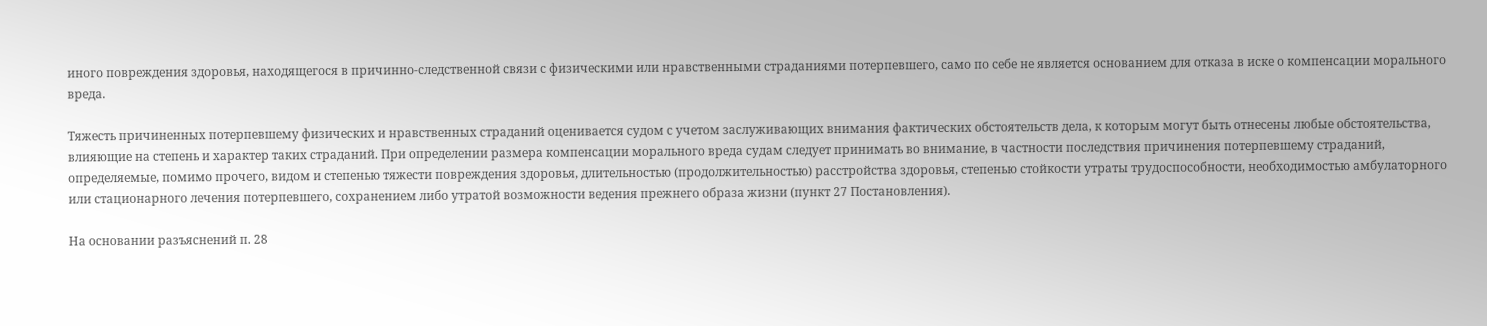иного повреждения здоровья, находящегося в причинно-следственной связи с физическими или нравственными страданиями потерпевшего, само по себе не является основанием для отказа в иске о компенсации морального вреда.

Тяжесть причиненных потерпевшему физических и нравственных страданий оценивается судом с учетом заслуживающих внимания фактических обстоятельств дела, к которым могут быть отнесены любые обстоятельства, влияющие на степень и характер таких страданий. При определении размера компенсации морального вреда судам следует принимать во внимание, в частности последствия причинения потерпевшему страданий, определяемые, помимо прочего, видом и степенью тяжести повреждения здоровья, длительностью (продолжительностью) расстройства здоровья, степенью стойкости утраты трудоспособности, необходимостью амбулаторного или стационарного лечения потерпевшего, сохранением либо утратой возможности ведения прежнего образа жизни (пункт 27 Постановления).

На основании разъяснений п. 28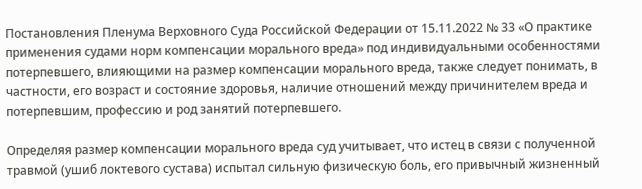Постановления Пленума Верховного Суда Российской Федерации от 15.11.2022 № 33 «О практике применения судами норм компенсации морального вреда» под индивидуальными особенностями потерпевшего, влияющими на размер компенсации морального вреда, также следует понимать, в частности, его возраст и состояние здоровья, наличие отношений между причинителем вреда и потерпевшим, профессию и род занятий потерпевшего.

Определяя размер компенсации морального вреда суд учитывает, что истец в связи с полученной травмой (ушиб локтевого сустава) испытал сильную физическую боль, его привычный жизненный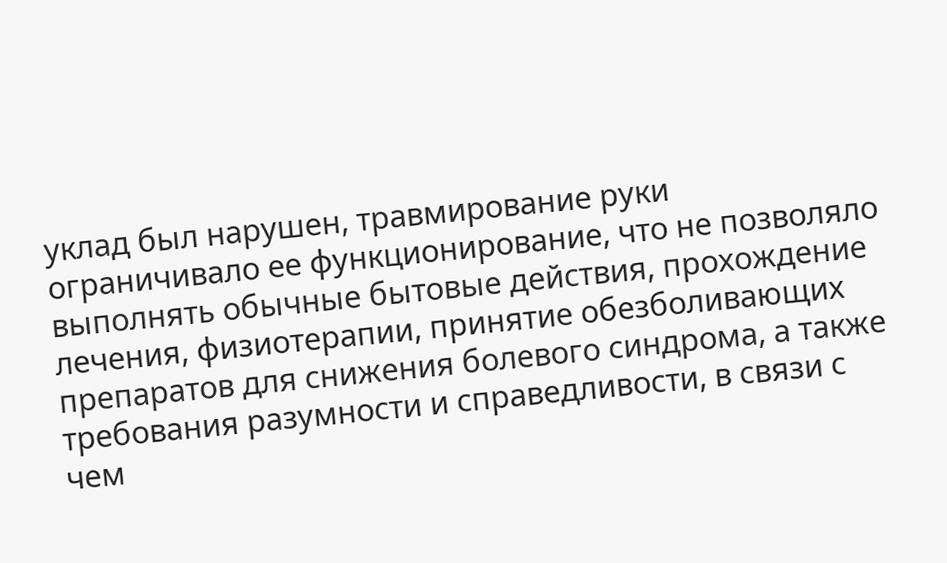уклад был нарушен, травмирование руки ограничивало ее функционирование, что не позволяло выполнять обычные бытовые действия, прохождение лечения, физиотерапии, принятие обезболивающих препаратов для снижения болевого синдрома, а также требования разумности и справедливости, в связи с чем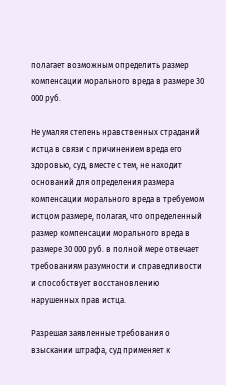полагает возможным определить размер компенсации морального вреда в размере 30 000 руб.

Не умаляя степень нравственных страданий истца в связи с причинением вреда его здоровью, суд, вместе с тем, не находит оснований для определения размера компенсации морального вреда в требуемом истцом размере, полагая, что определенный размер компенсации морального вреда в размере 30 000 руб. в полной мере отвечает требованиям разумности и справедливости и способствует восстановлению нарушенных прав истца.

Разрешая заявленные требования о взыскании штрафа, суд применяет к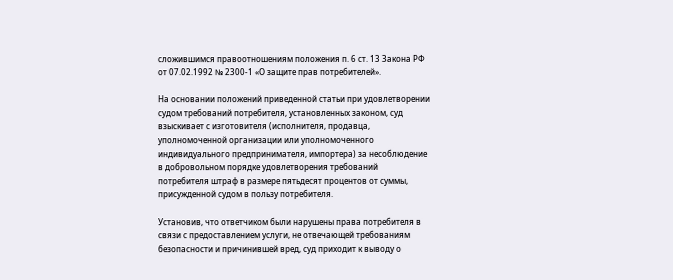сложившимся правоотношениям положения п. 6 ст. 13 Закона РФ от 07.02.1992 № 2300-1 «О защите прав потребителей».

На основании положений приведенной статьи при удовлетворении судом требований потребителя, установленных законом, суд взыскивает с изготовителя (исполнителя, продавца, уполномоченной организации или уполномоченного индивидуального предпринимателя, импортера) за несоблюдение в добровольном порядке удовлетворения требований потребителя штраф в размере пятьдесят процентов от суммы, присужденной судом в пользу потребителя.

Установив, что ответчиком были нарушены права потребителя в связи с предоставлением услуги, не отвечающей требованиям безопасности и причинившей вред, суд приходит к выводу о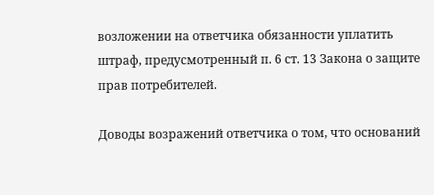возложении на ответчика обязанности уплатить штраф, предусмотренный п. 6 ст. 13 Закона о защите прав потребителей.

Доводы возражений ответчика о том, что оснований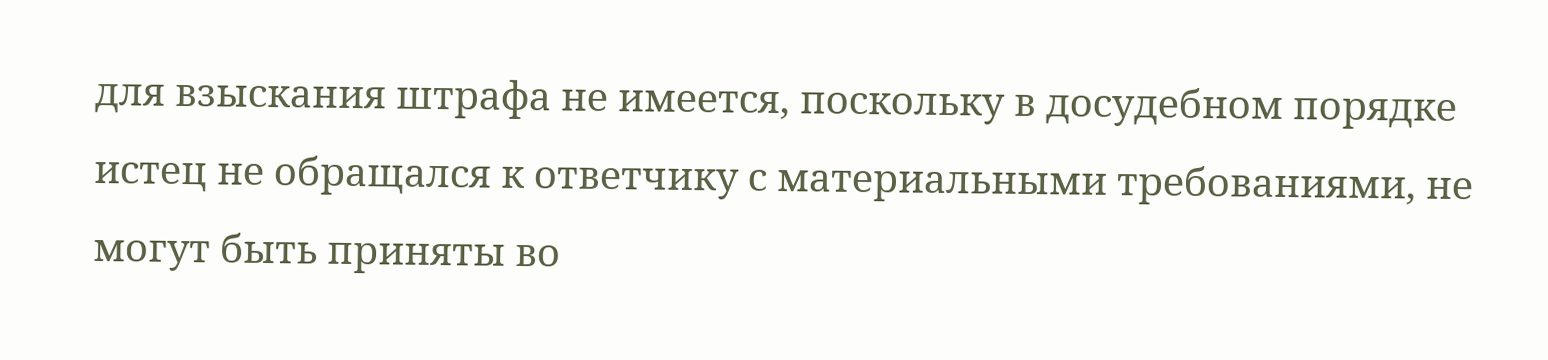для взыскания штрафа не имеется, поскольку в досудебном порядке истец не обращался к ответчику с материальными требованиями, не могут быть приняты во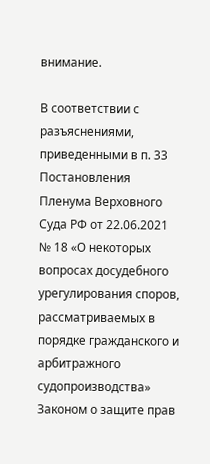внимание.

В соответствии с разъяснениями, приведенными в п. 33 Постановления Пленума Верховного Суда РФ от 22.06.2021 № 18 «О некоторых вопросах досудебного урегулирования споров, рассматриваемых в порядке гражданского и арбитражного судопроизводства» Законом о защите прав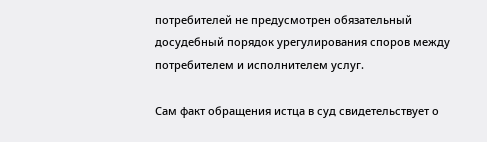потребителей не предусмотрен обязательный досудебный порядок урегулирования споров между потребителем и исполнителем услуг.

Сам факт обращения истца в суд свидетельствует о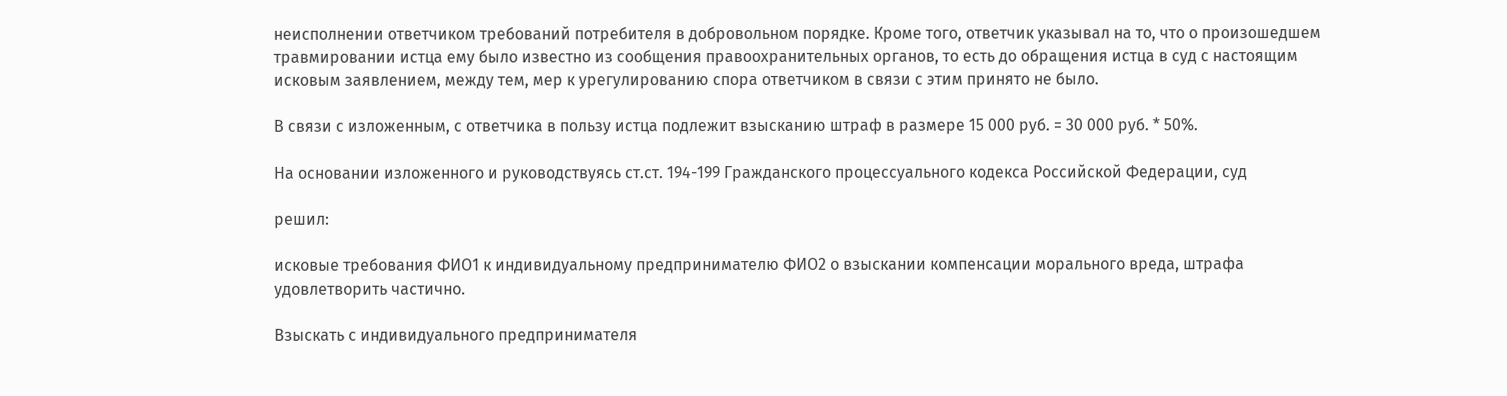неисполнении ответчиком требований потребителя в добровольном порядке. Кроме того, ответчик указывал на то, что о произошедшем травмировании истца ему было известно из сообщения правоохранительных органов, то есть до обращения истца в суд с настоящим исковым заявлением, между тем, мер к урегулированию спора ответчиком в связи с этим принято не было.

В связи с изложенным, с ответчика в пользу истца подлежит взысканию штраф в размере 15 000 руб. = 30 000 руб. * 50%.

На основании изложенного и руководствуясь ст.ст. 194-199 Гражданского процессуального кодекса Российской Федерации, суд

решил:

исковые требования ФИО1 к индивидуальному предпринимателю ФИО2 о взыскании компенсации морального вреда, штрафа удовлетворить частично.

Взыскать с индивидуального предпринимателя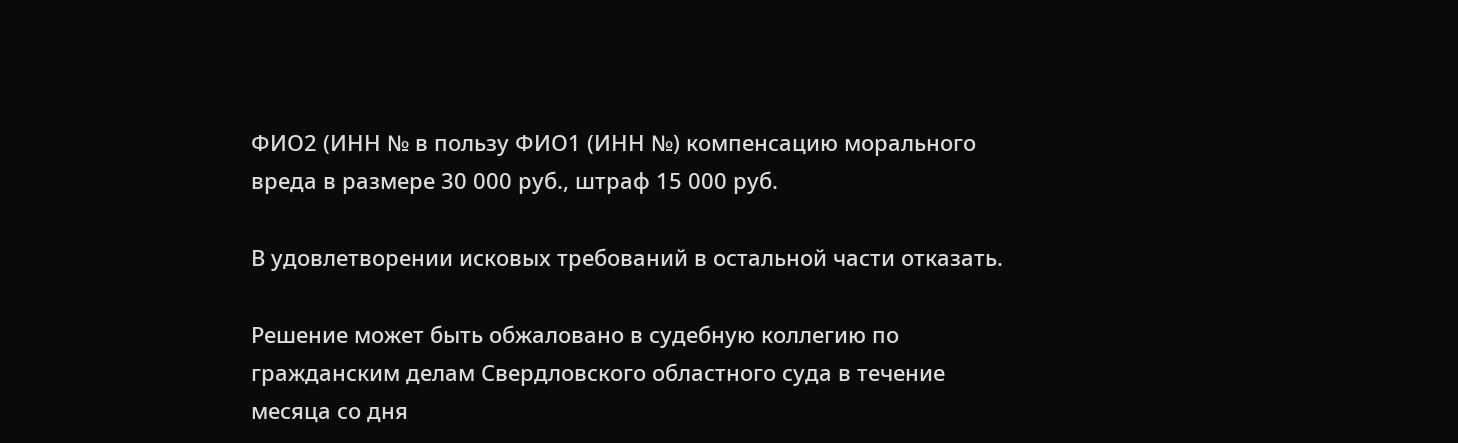ФИО2 (ИНН № в пользу ФИО1 (ИНН №) компенсацию морального вреда в размере 30 000 руб., штраф 15 000 руб.

В удовлетворении исковых требований в остальной части отказать.

Решение может быть обжаловано в судебную коллегию по гражданским делам Свердловского областного суда в течение месяца со дня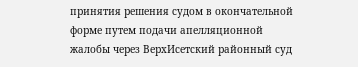принятия решения судом в окончательной форме путем подачи апелляционной жалобы через ВерхИсетский районный суд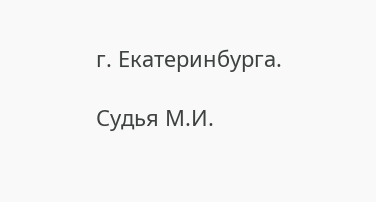г. Екатеринбурга.

Судья М.И.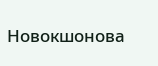Новокшонова